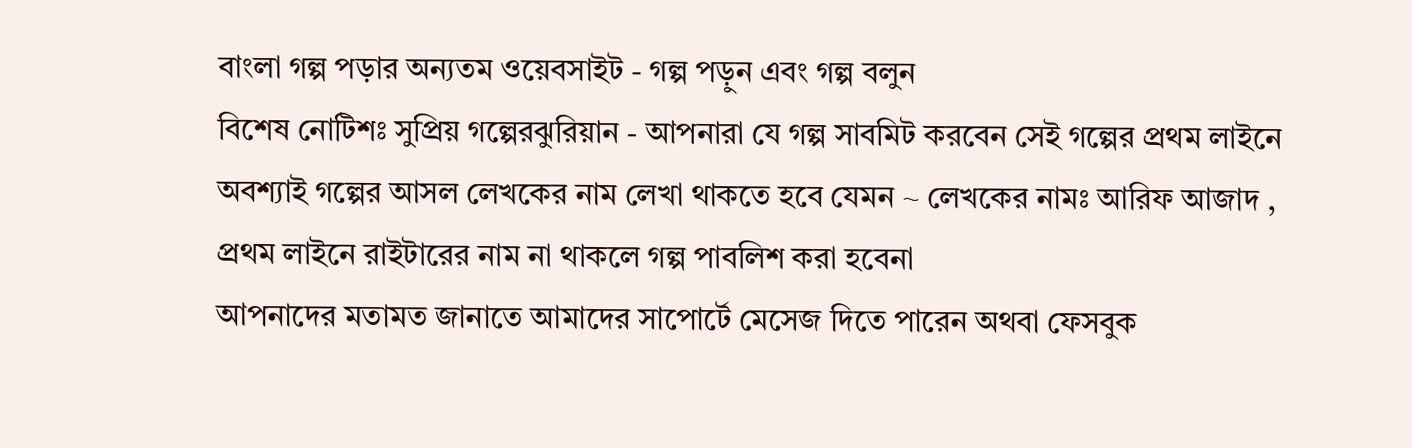বাংলা গল্প পড়ার অন্যতম ওয়েবসাইট - গল্প পড়ুন এবং গল্প বলুন
বিশেষ নোটিশঃ সুপ্রিয় গল্পেরঝুরিয়ান - আপনারা যে গল্প সাবমিট করবেন সেই গল্পের প্রথম লাইনে অবশ্যাই গল্পের আসল লেখকের নাম লেখা থাকতে হবে যেমন ~ লেখকের নামঃ আরিফ আজাদ , প্রথম লাইনে রাইটারের নাম না থাকলে গল্প পাবলিশ করা হবেনা
আপনাদের মতামত জানাতে আমাদের সাপোর্টে মেসেজ দিতে পারেন অথবা ফেসবুক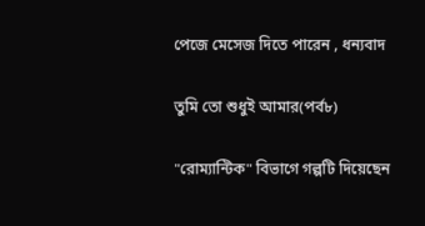পেজে মেসেজ দিতে পারেন , ধন্যবাদ

তুমি তো শুধুই আমার(পর্ব৮)

"রোম্যান্টিক" বিভাগে গল্পটি দিয়েছেন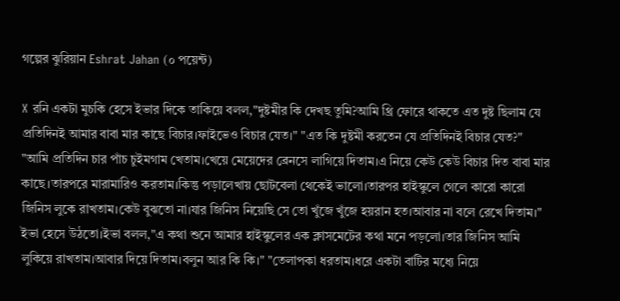গল্পের ঝুরিয়ান Eshrat Jahan (০ পয়েন্ট)

X রনি একটা মুচকি হেসে ইভার দিকে তাকিয়ে বলল,"দুষ্টমীর কি দেখছ তুমি?আমি থ্রি ফোরে থাকতে এত দুষ্ট ছিলাম যে প্রতিদিনই আমার বাবা মার কাছে বিচার।ফাইভেও বিচার যেত।" "এত কি দুষ্টমী করতেন যে প্রতিদিনই বিচার যেত?" "আমি প্রতিদিন চার পাঁচ চুইমগাম খেতাম।খেয়ে মেয়েদের ব্রেনসে লাগিয়ে দিতাম।এ নিয়ে কেউ কেউ বিচার দিত বাবা মার কাছে।তারপরে মারামারিও করতাম।কিন্তু পড়ালেখায় ছোটবেলা থেকেই ভালো।তারপর হাইস্কুলে গেলে কারো কারো জিনিস লুকে রাখতাম।কেউ বুঝতো না।যার জিনিস নিয়েছি সে তো খুঁজে খুঁজে হয়রান হত।আবার না বলে রেখে দিতাম।" ইভা হেসে উঠতো।ইভা বলল,"এ কথা শুনে আমার হাইস্কুলের এক ক্লাসমেটের কথা মনে পড়লো।তার জিনিস আমি লুকিয়ে রাখতাম।আবার দিয়ে দিতাম।বলুন আর কি কি।" "তেলাপকা ধরতাম।ধরে একটা বাটির মধ্যে নিয়ে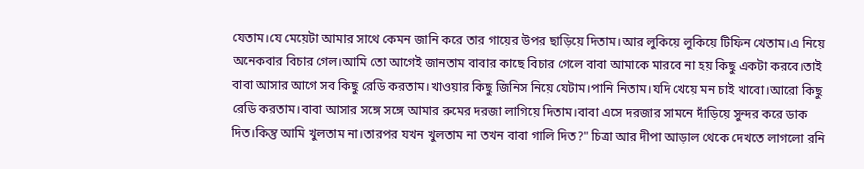যেতাম।যে মেয়েটা আমার সাথে কেমন জানি করে তার গায়ের উপর ছাড়িয়ে দিতাম।আর লুকিয়ে লুকিয়ে টিফিন খেতাম।এ নিয়ে অনেকবার বিচার গেল।আমি তো আগেই জানতাম বাবার কাছে বিচার গেলে বাবা আমাকে মারবে না হয় কিছু একটা করবে।তাই বাবা আসার আগে সব কিছু রেডি করতাম।খাওয়ার কিছু জিনিস নিয়ে যেটাম।পানি নিতাম।যদি খেয়ে মন চাই খাবো।আরো কিছু রেডি করতাম।বাবা আসার সঙ্গে সঙ্গে আমার রুমের দরজা লাগিয়ে দিতাম।বাবা এসে দরজার সামনে দাঁড়িয়ে সুন্দর করে ডাক দিত।কিন্তু আমি খুলতাম না।তারপর যখন খুলতাম না তখন বাবা গালি দিত?" চিত্রা আর দীপা আড়াল থেকে দেখতে লাগলো রনি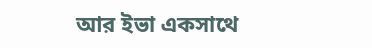আর ইভা একসাথে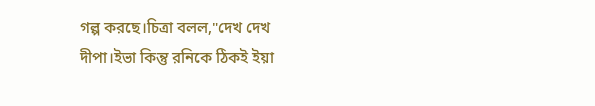গল্প করছে।চিত্রা বলল,"দেখ দেখ দীপা।ইভা কিন্তু রনিকে ঠিকই ইয়া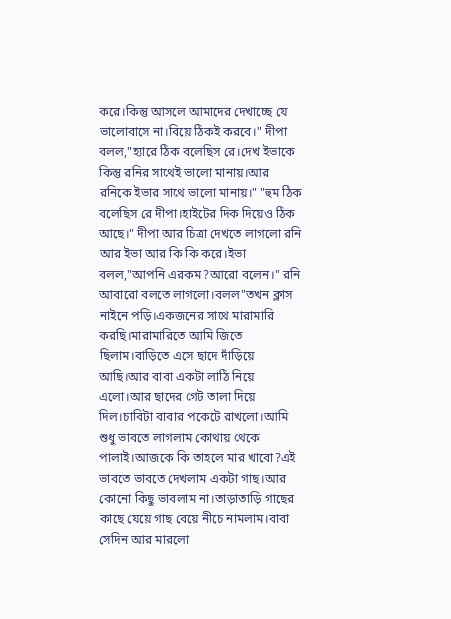করে।কিন্তু আসলে আমাদের দেখাচ্ছে যে ভালোবাসে না।বিয়ে ঠিকই করবে।" দীপা বলল,"হ্যারে ঠিক বলেছিস রে।দেখ ইভাকে কিন্তু রনির সাথেই ভালো মানায়।আর রনিকে ইভার সাথে ভালো মানায়।" "হুম ঠিক বলেছিস রে দীপা।হাইটের দিক দিয়েও ঠিক আছে।" দীপা আর চিত্রা দেখতে লাগলো রনি আর ইভা আর কি কি করে।ইভা বলল,"আপনি এরকম?আরো বলেন।" রনি আবারো বলতে লাগলো।বলল"তখন ক্লাস নাইনে পড়ি।একজনের সাথে মারামারি করছি।মারামারিতে আমি জিতে ছিলাম।বাড়িতে এসে ছাদে দাঁড়িয়ে আছি।আর বাবা একটা লাঠি নিয়ে এলো।আর ছাদের গেট তালা দিয়ে দিল।চাবিটা বাবার পকেটে রাখলো।আমি শুধু ভাবতে লাগলাম কোথায় থেকে পালাই।আজকে কি তাহলে মার খাবো?এই ভাবতে ভাবতে দেখলাম একটা গাছ।আর কোনো কিছু ভাবলাম না।তাড়াতাড়ি গাছের কাছে যেয়ে গাছ বেয়ে নীচে নামলাম।বাবা সেদিন আর মারলো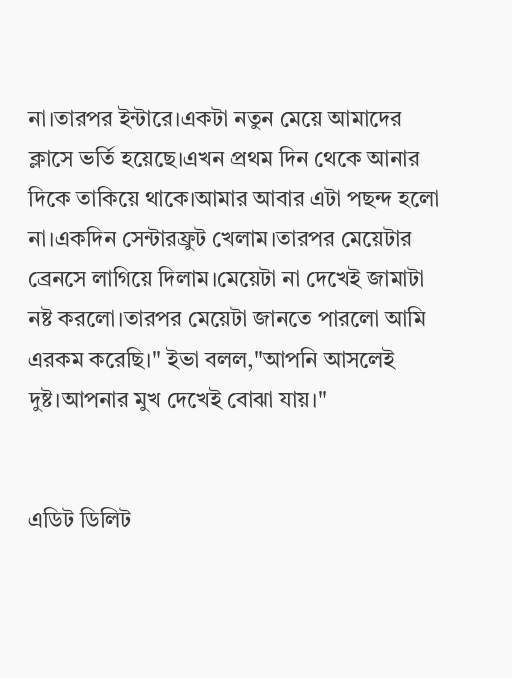না।তারপর ইন্টারে।একটা নতুন মেয়ে আমাদের ক্লাসে ভর্তি হয়েছে।এখন প্ৰথম দিন থেকে আনার দিকে তাকিয়ে থাকে।আমার আবার এটা পছন্দ হলো না।একদিন সেন্টারফ্রুট খেলাম।তারপর মেয়েটার ব্রেনসে লাগিয়ে দিলাম।মেয়েটা না দেখেই জামাটা নষ্ট করলো।তারপর মেয়েটা জানতে পারলো আমি এরকম করেছি।" ইভা বলল,"আপনি আসলেই দুষ্ট।আপনার মুখ দেখেই বোঝা যায়।"


এডিট ডিলিট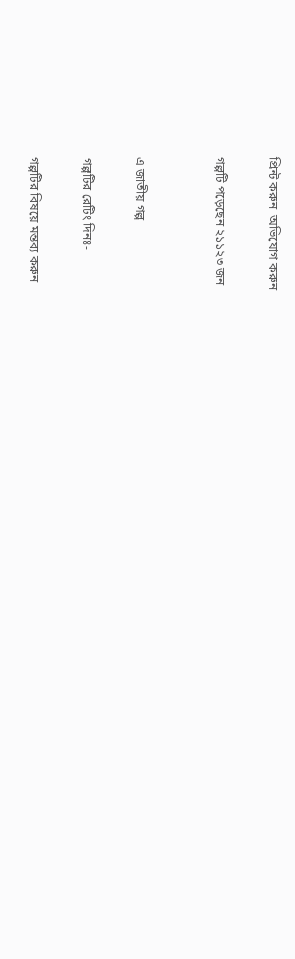প্রিন্ট করুন  অভিযোগ করুন

গল্পটি পড়েছেন ২১১২৩ জন


এ জাতীয় গল্প

গল্পটির রেটিং দিনঃ-

গল্পটির বিষয়ে মন্তব্য করুন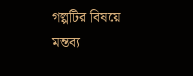গল্পটির বিষয়ে মন্তব্য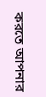করতে আপনার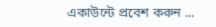একাউন্টে প্রবেশ করুন ...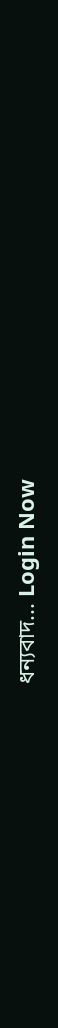ধন্যবাদ... Login Now